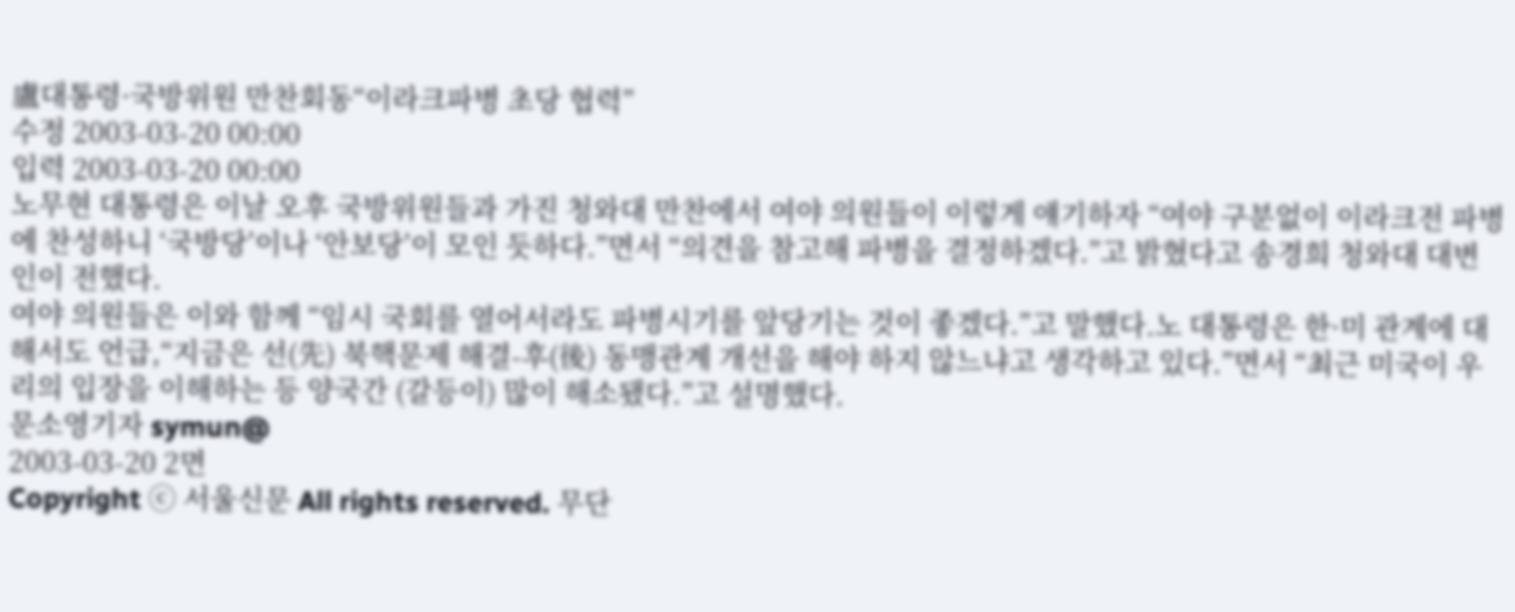盧대통령·국방위원 만찬회동“이라크파병 초당 협력”
수정 2003-03-20 00:00
입력 2003-03-20 00:00
노무현 대통령은 이날 오후 국방위원들과 가진 청와대 만찬에서 여야 의원들이 이렇게 얘기하자 “여야 구분없이 이라크전 파병에 찬성하니 ‘국방당’이나 ‘안보당’이 모인 듯하다.”면서 “의견을 참고해 파병을 결정하겠다.”고 밝혔다고 송경희 청와대 대변인이 전했다.
여야 의원들은 이와 함께 “임시 국회를 열어서라도 파병시기를 앞당기는 것이 좋겠다.”고 말했다.노 대통령은 한·미 관계에 대해서도 언급,“지금은 선(先) 북핵문제 해결-후(後) 동맹관계 개선을 해야 하지 않느냐고 생각하고 있다.”면서 “최근 미국이 우리의 입장을 이해하는 등 양국간 (갈등이) 많이 해소됐다.”고 설명했다.
문소영기자 symun@
2003-03-20 2면
Copyright ⓒ 서울신문 All rights reserved. 무단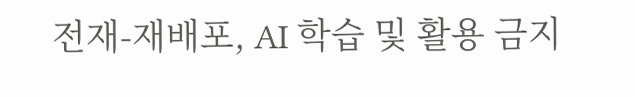전재-재배포, AI 학습 및 활용 금지